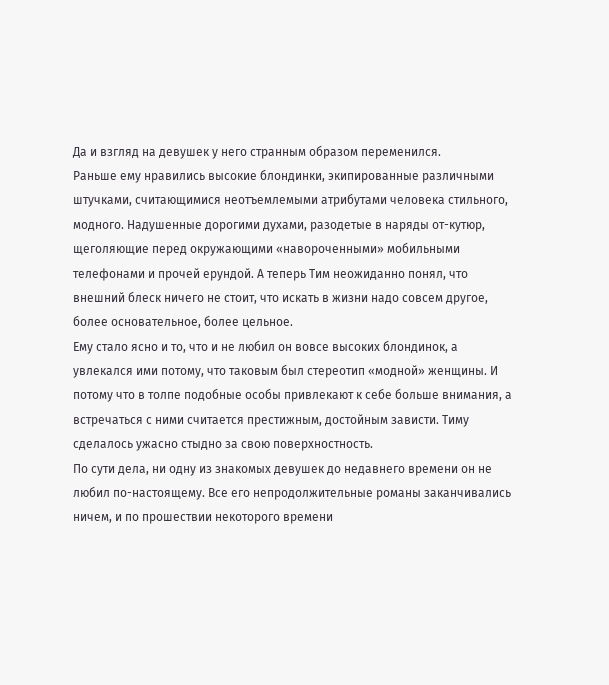Да и взгляд на девушек у него странным образом переменился.
Раньше ему нравились высокие блондинки, экипированные различными штучками, считающимися неотъемлемыми атрибутами человека стильного, модного. Надушенные дорогими духами, разодетые в наряды от-кутюр, щеголяющие перед окружающими «навороченными» мобильными телефонами и прочей ерундой. А теперь Тим неожиданно понял, что внешний блеск ничего не стоит, что искать в жизни надо совсем другое, более основательное, более цельное.
Ему стало ясно и то, что и не любил он вовсе высоких блондинок, а увлекался ими потому, что таковым был стереотип «модной» женщины. И потому что в толпе подобные особы привлекают к себе больше внимания, а встречаться с ними считается престижным, достойным зависти. Тиму сделалось ужасно стыдно за свою поверхностность.
По сути дела, ни одну из знакомых девушек до недавнего времени он не любил по-настоящему. Все его непродолжительные романы заканчивались ничем, и по прошествии некоторого времени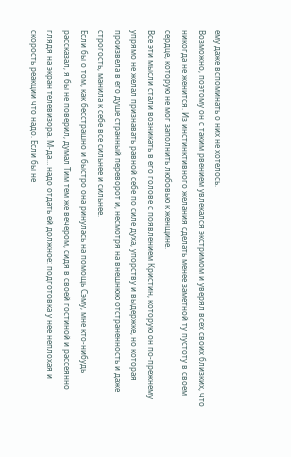ему даже вспоминать о них не хотелось.
Возможно, поэтому он с таким рвением увлекался экстримом и уверял всех своих близких, что никогда не женится. Из инстинктивного желания сделать менее заметной ту пустоту в своем сердце, которую не мог заполнить любовью к женщине.
Все эти мысли стали возникать в его голове с появлением Кристин, которую он по-прежнему упрямо не желал признавать равной себе по силе духа, упорству и выдержке, но которая произвела в его душе странный переворот и, несмотря на внешнюю отстраненность и даже строгость, манила к себе все сильнее и сильнее.
Если бы о том, как бесстрашно и быстро она ринулась на помощь Сэму, мне кто-нибудь рассказал, я бы не поверил, думал Тим тем же вечером, сидя в своей гостиной и рассеянно глядя на экран телевизора. М-да… надо отдать ей должное: подготовка у нее неплохая и скорость реакции что надо. Если бы не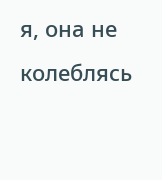я, она не колеблясь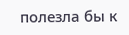полезла бы к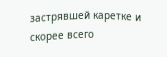застрявшей каретке и скорее всего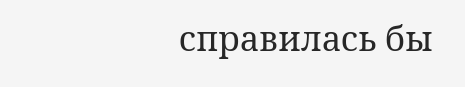справилась бы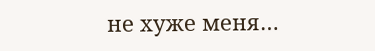не хуже меня…